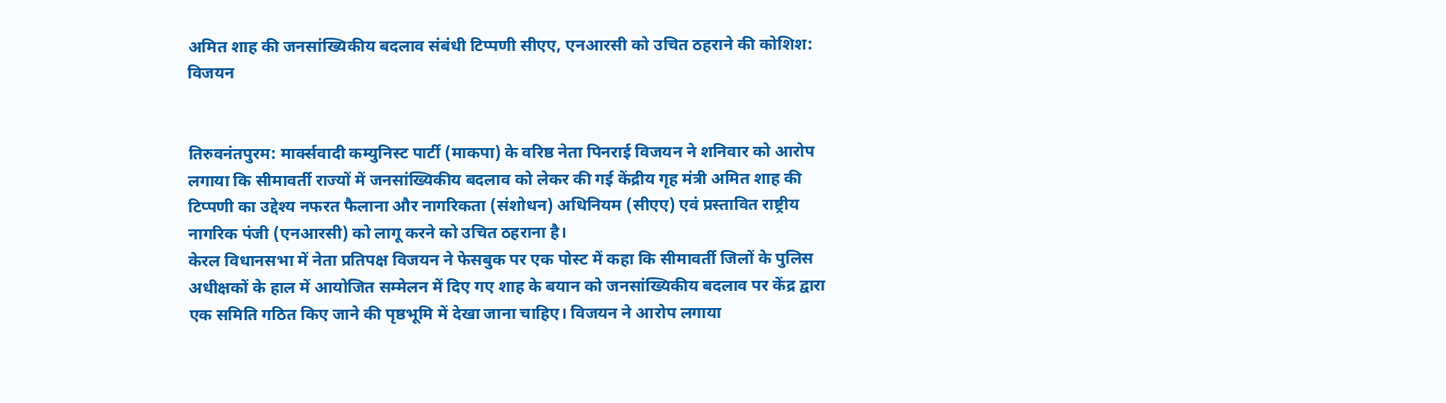अमित शाह की जनसांख्यिकीय बदलाव संबंधी टिप्पणी सीएए, एनआरसी को उचित ठहराने की कोशिश: विजयन


तिरुवनंतपुरम: मार्क्सवादी कम्युनिस्ट पार्टी (माकपा) के वरिष्ठ नेता पिनराई विजयन ने शनिवार को आरोप लगाया कि सीमावर्ती राज्यों में जनसांख्यिकीय बदलाव को लेकर की गई केंद्रीय गृह मंत्री अमित शाह की टिप्पणी का उद्देश्य नफरत फैलाना और नागरिकता (संशोधन) अधिनियम (सीएए) एवं प्रस्तावित राष्ट्रीय नागरिक पंजी (एनआरसी) को लागू करने को उचित ठहराना है।
केरल विधानसभा में नेता प्रतिपक्ष विजयन ने फेसबुक पर एक पोस्ट में कहा कि सीमावर्ती जिलों के पुलिस अधीक्षकों के हाल में आयोजित सम्मेलन में दिए गए शाह के बयान को जनसांख्यिकीय बदलाव पर केंद्र द्वारा एक समिति गठित किए जाने की पृष्ठभूमि में देखा जाना चाहिए। विजयन ने आरोप लगाया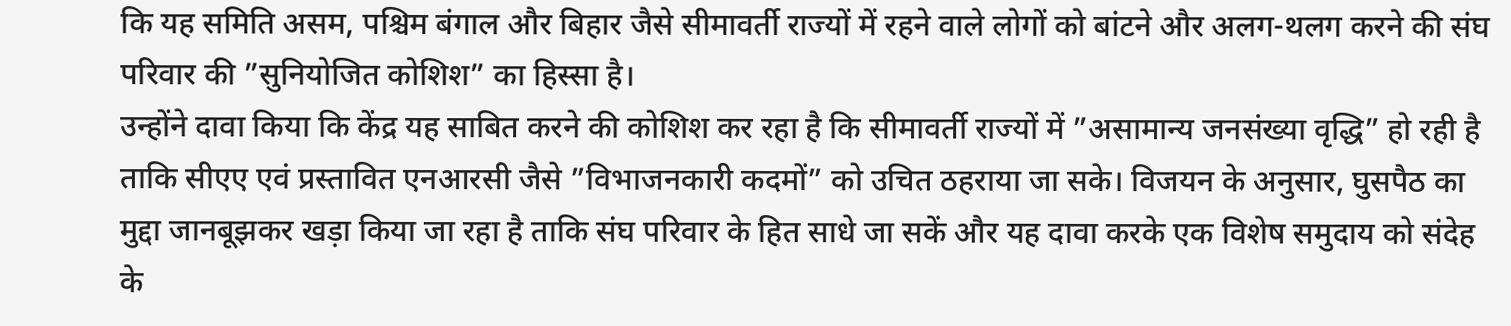कि यह समिति असम, पश्चिम बंगाल और बिहार जैसे सीमावर्ती राज्यों में रहने वाले लोगों को बांटने और अलग-थलग करने की संघ परिवार की ”सुनियोजित कोशिश” का हिस्सा है।
उन्होंने दावा किया कि केंद्र यह साबित करने की कोशिश कर रहा है कि सीमावर्ती राज्यों में ”असामान्य जनसंख्या वृद्धि” हो रही है ताकि सीएए एवं प्रस्तावित एनआरसी जैसे ”विभाजनकारी कदमों” को उचित ठहराया जा सके। विजयन के अनुसार, घुसपैठ का मुद्दा जानबूझकर खड़ा किया जा रहा है ताकि संघ परिवार के हित साधे जा सकें और यह दावा करके एक विशेष समुदाय को संदेह के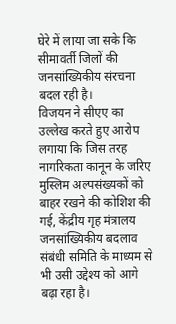घेरे में लाया जा सके कि सीमावर्ती जिलों की जनसांख्यिकीय संरचना बदल रही है।
विजयन ने सीएए का उल्लेख करते हुए आरोप लगाया कि जिस तरह नागरिकता कानून के जरिए मुस्लिम अल्पसंख्यकों को बाहर रखने की कोशिश की गई, केंद्रीय गृह मंत्रालय जनसांख्यिकीय बदलाव संबंधी समिति के माध्यम से भी उसी उद्देश्य को आगे बढ़ा रहा है।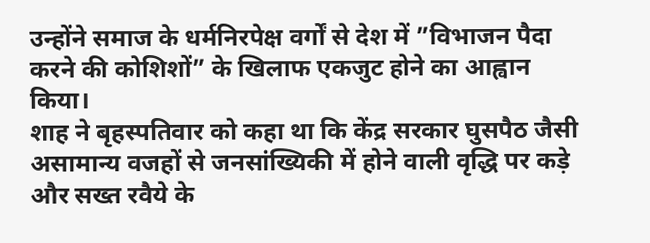उन्होंने समाज के धर्मनिरपेक्ष वर्गों से देश में ”विभाजन पैदा करने की कोशिशों” के खिलाफ एकजुट होने का आह्वान किया।
शाह ने बृहस्पतिवार को कहा था कि केंद्र सरकार घुसपैठ जैसी असामान्य वजहों से जनसांख्यिकी में होने वाली वृद्धि पर कड़े और सख्त रवैये के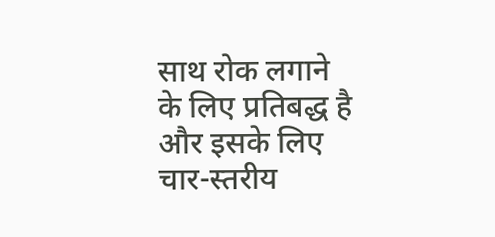साथ रोक लगाने के लिए प्रतिबद्ध है और इसके लिए चार-स्तरीय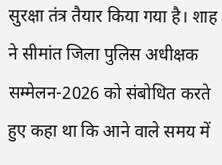सुरक्षा तंत्र तैयार किया गया है। शाह ने सीमांत जिला पुलिस अधीक्षक सम्मेलन-2026 को संबोधित करते हुए कहा था कि आने वाले समय में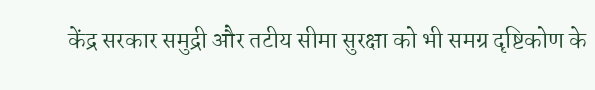केंद्र सरकार समुद्री और तटीय सीमा सुरक्षा को भी समग्र दृष्टिकोण के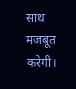साथ मजबूत करेगी।